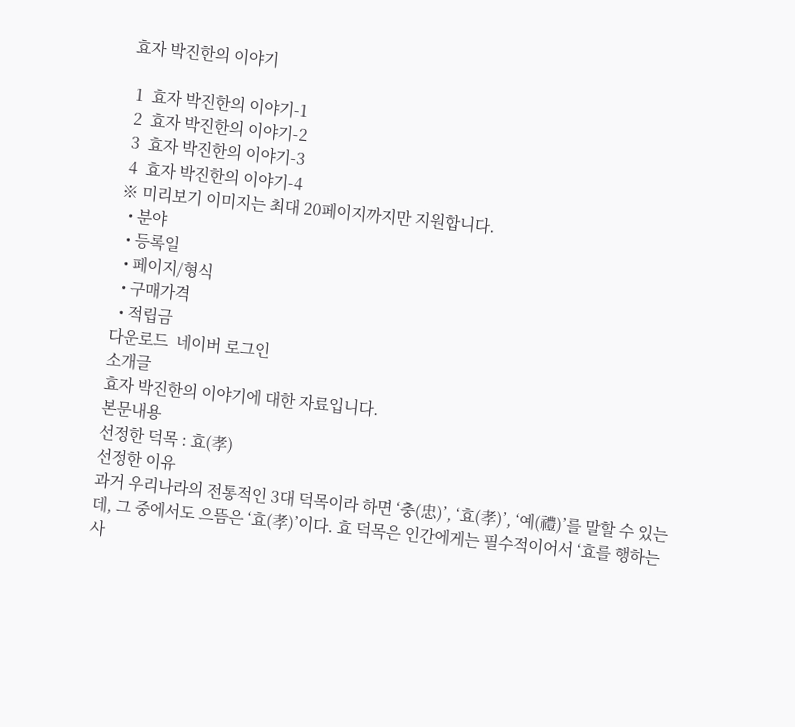효자 박진한의 이야기

 1  효자 박진한의 이야기-1
 2  효자 박진한의 이야기-2
 3  효자 박진한의 이야기-3
 4  효자 박진한의 이야기-4
※ 미리보기 이미지는 최대 20페이지까지만 지원합니다.
  • 분야
  • 등록일
  • 페이지/형식
  • 구매가격
  • 적립금
다운로드  네이버 로그인
소개글
효자 박진한의 이야기에 대한 자료입니다.
본문내용
선정한 덕목 : 효(孝)
선정한 이유
과거 우리나라의 전통적인 3대 덕목이라 하면 ‘충(忠)’, ‘효(孝)’, ‘예(禮)’를 말할 수 있는데, 그 중에서도 으뜸은 ‘효(孝)’이다. 효 덕목은 인간에게는 필수적이어서 ‘효를 행하는 사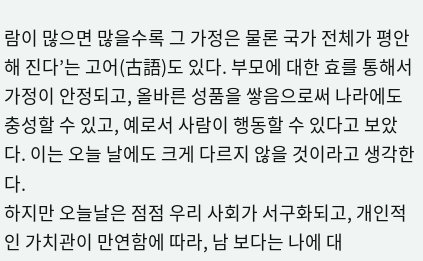람이 많으면 많을수록 그 가정은 물론 국가 전체가 평안해 진다’는 고어(古語)도 있다. 부모에 대한 효를 통해서 가정이 안정되고, 올바른 성품을 쌓음으로써 나라에도 충성할 수 있고, 예로서 사람이 행동할 수 있다고 보았다. 이는 오늘 날에도 크게 다르지 않을 것이라고 생각한다.
하지만 오늘날은 점점 우리 사회가 서구화되고, 개인적인 가치관이 만연함에 따라, 남 보다는 나에 대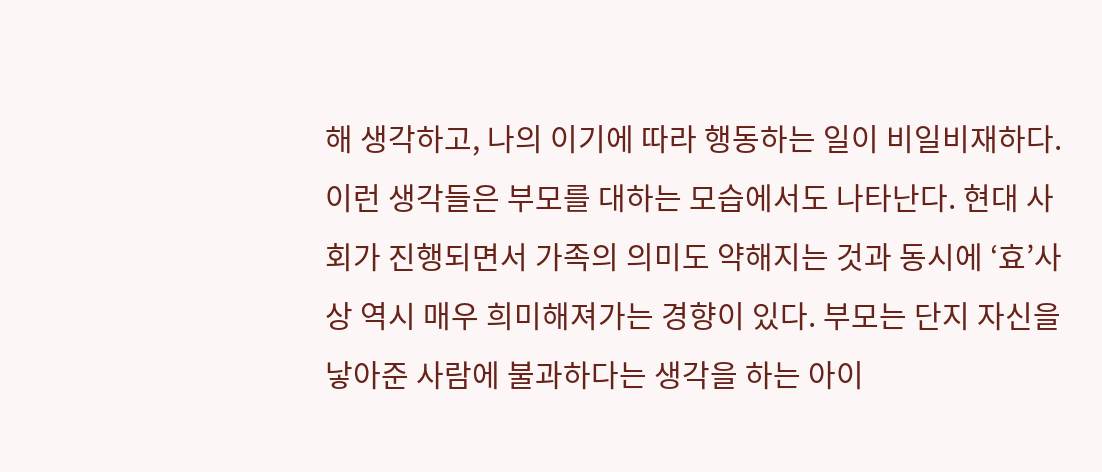해 생각하고, 나의 이기에 따라 행동하는 일이 비일비재하다. 이런 생각들은 부모를 대하는 모습에서도 나타난다. 현대 사회가 진행되면서 가족의 의미도 약해지는 것과 동시에 ‘효’사상 역시 매우 희미해져가는 경향이 있다. 부모는 단지 자신을 낳아준 사람에 불과하다는 생각을 하는 아이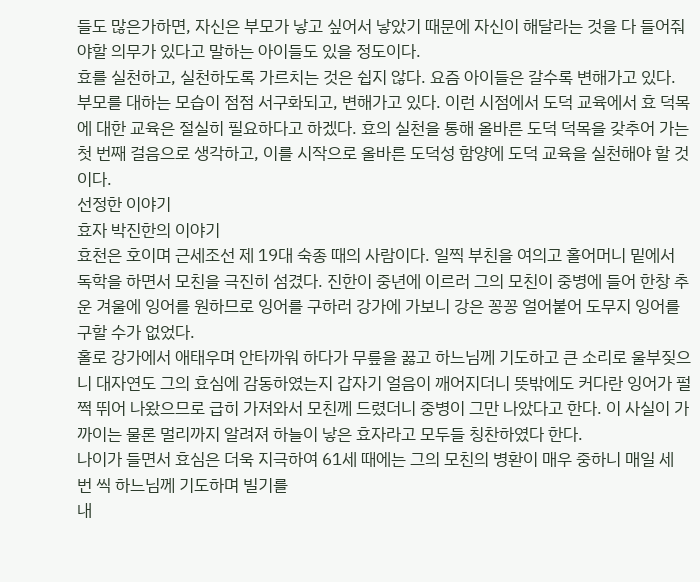들도 많은가하면, 자신은 부모가 낳고 싶어서 낳았기 때문에 자신이 해달라는 것을 다 들어줘야할 의무가 있다고 말하는 아이들도 있을 정도이다.
효를 실천하고, 실천하도록 가르치는 것은 쉽지 않다. 요즘 아이들은 갈수록 변해가고 있다. 부모를 대하는 모습이 점점 서구화되고, 변해가고 있다. 이런 시점에서 도덕 교육에서 효 덕목에 대한 교육은 절실히 필요하다고 하겠다. 효의 실천을 통해 올바른 도덕 덕목을 갖추어 가는 첫 번째 걸음으로 생각하고, 이를 시작으로 올바른 도덕성 함양에 도덕 교육을 실천해야 할 것이다.
선정한 이야기
효자 박진한의 이야기
효천은 호이며 근세조선 제 19대 숙종 때의 사람이다. 일찍 부친을 여의고 홀어머니 밑에서 독학을 하면서 모친을 극진히 섬겼다. 진한이 중년에 이르러 그의 모친이 중병에 들어 한창 추운 겨울에 잉어를 원하므로 잉어를 구하러 강가에 가보니 강은 꽁꽁 얼어붙어 도무지 잉어를 구할 수가 없었다.
홀로 강가에서 애태우며 안타까워 하다가 무릎을 꿇고 하느님께 기도하고 큰 소리로 울부짖으니 대자연도 그의 효심에 감동하였는지 갑자기 얼음이 깨어지더니 뜻밖에도 커다란 잉어가 펄쩍 뛰어 나왔으므로 급히 가져와서 모친께 드렸더니 중병이 그만 나았다고 한다. 이 사실이 가까이는 물론 멀리까지 알려져 하늘이 낳은 효자라고 모두들 칭찬하였다 한다.
나이가 들면서 효심은 더욱 지극하여 61세 때에는 그의 모친의 병환이 매우 중하니 매일 세 번 씩 하느님께 기도하며 빌기를
내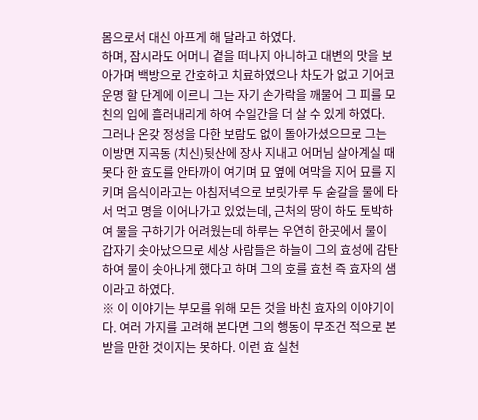몸으로서 대신 아프게 해 달라고 하였다.
하며, 잠시라도 어머니 곁을 떠나지 아니하고 대변의 맛을 보아가며 백방으로 간호하고 치료하였으나 차도가 없고 기어코 운명 할 단계에 이르니 그는 자기 손가락을 깨물어 그 피를 모친의 입에 흘러내리게 하여 수일간을 더 살 수 있게 하였다.
그러나 온갖 정성을 다한 보람도 없이 돌아가셨으므로 그는 이방면 지곡동 (치신)뒷산에 장사 지내고 어머님 살아계실 때 못다 한 효도를 안타까이 여기며 묘 옆에 여막을 지어 묘를 지키며 음식이라고는 아침저녁으로 보릿가루 두 숟갈을 물에 타서 먹고 명을 이어나가고 있었는데, 근처의 땅이 하도 토박하여 물을 구하기가 어려웠는데 하루는 우연히 한곳에서 물이 갑자기 솟아났으므로 세상 사람들은 하늘이 그의 효성에 감탄하여 물이 솟아나게 했다고 하며 그의 호를 효천 즉 효자의 샘이라고 하였다.
※ 이 이야기는 부모를 위해 모든 것을 바친 효자의 이야기이다. 여러 가지를 고려해 본다면 그의 행동이 무조건 적으로 본받을 만한 것이지는 못하다. 이런 효 실천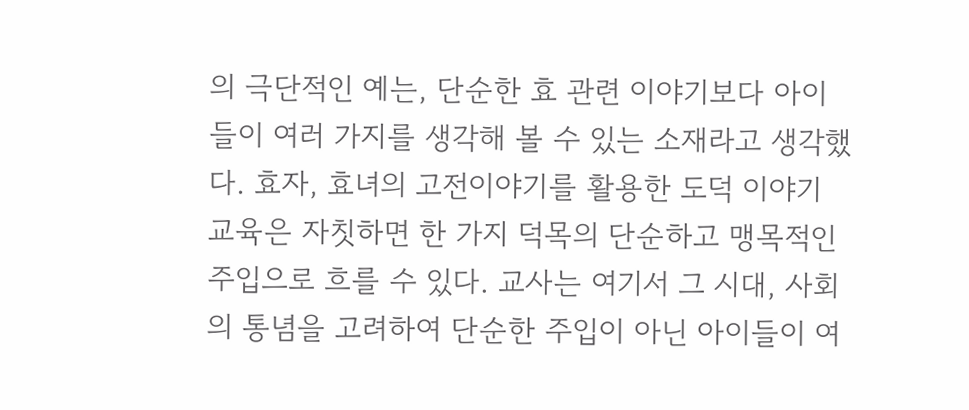의 극단적인 예는, 단순한 효 관련 이야기보다 아이들이 여러 가지를 생각해 볼 수 있는 소재라고 생각했다. 효자, 효녀의 고전이야기를 활용한 도덕 이야기 교육은 자칫하면 한 가지 덕목의 단순하고 맹목적인 주입으로 흐를 수 있다. 교사는 여기서 그 시대, 사회의 통념을 고려하여 단순한 주입이 아닌 아이들이 여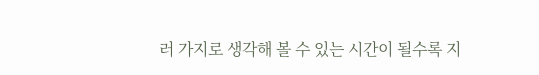러 가지로 생각해 볼 수 있는 시간이 될수록 지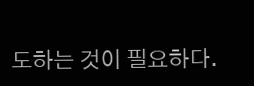도하는 것이 필요하다.